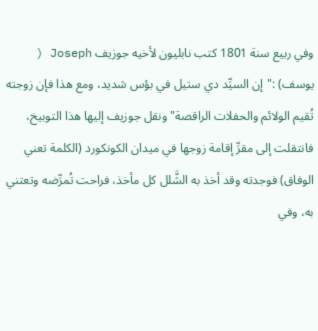وفي ربيع سنة 1801 كتب نابليون لأخيه جوزيف Joseph ( يوسف) :"إن السيِّد دي ستيل في بؤس شديد، ومع هذا فإن زوجته تُقيم الولائم والحفلات الراقصة"ونقل جوزيف إليها هذا التوبيخ، فانتقلت إلى مقرِّ إقامة زوجها في ميدان الكونكورد (الكلمة تعني الوفاق) فوجدته وقد أخذ به الشَّلل كل مأخذ، فراحت تُمرِّضه وتعتني به، وفي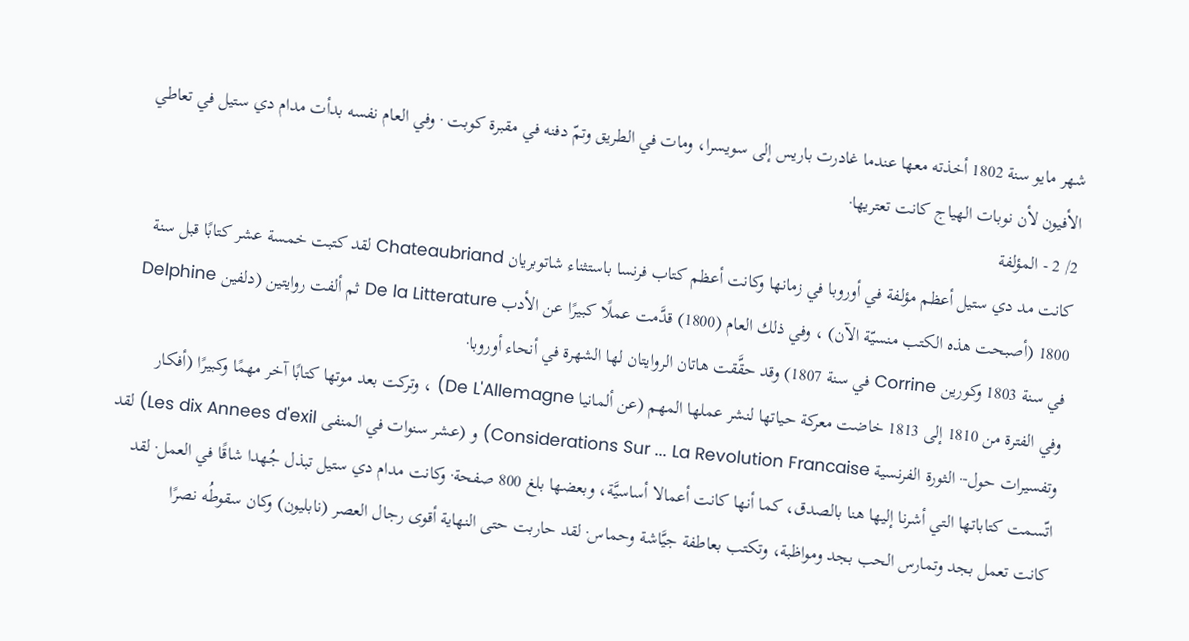شهر مايو سنة 1802 أخذته معها عندما غادرت باريس إلى سويسرا، ومات في الطريق وتمّ دفنه في مقبرة كوبت · وفي العام نفسه بدأت مدام دي ستيل في تعاطي الأفيون لأن نوبات الهياج كانت تعتريها·
2/ 2 - المؤلفة
كانت مد دي ستيل أعظم مؤلفة في أوروبا في زمانها وكانت أعظم كتاب فرنسا باستثناء شاتوبريان Chateaubriand لقد كتبت خمسة عشر كتابًا قبل سنة 1800 (أصبحت هذه الكتب منسيّة الآن) ، وفي ذلك العام (1800) قدَّمت عملًا كبيرًا عن الأدب De la Litterature ثم ألفت روايتين (دلفين Delphine في سنة 1803 وكورين Corrine في سنة 1807) وقد حقَّقت هاتان الروايتان لها الشهرة في أنحاء أوروبا·
وفي الفترة من 1810 إلى 1813 خاضت معركة حياتها لنشر عملها المهم (عن ألمانيا De L'Allemagne) ، وتركت بعد موتها كتابًا آخر مهمًا وكبيرًا (أفكار وتفسيرات حول··· الثورة الفرنسية Considerations Sur ... La Revolution Francaise) و (عشر سنوات في المنفى Les dix Annees d'exil) لقد اتّسمت كتاباتها التي أشرنا إليها هنا بالصدق، كما أنها كانت أعمالا أساسيَّة، وبعضها بلغ 800 صفحة· وكانت مدام دي ستيل تبذل جُهدا شاقًا في العمل· لقد كانت تعمل بجد وتمارس الحب بجد ومواظبة، وتكتب بعاطفة جيَّاشة وحماس· لقد حاربت حتى النهاية أقوى رجال العصر (نابليون) وكان سقوطُه نصرًا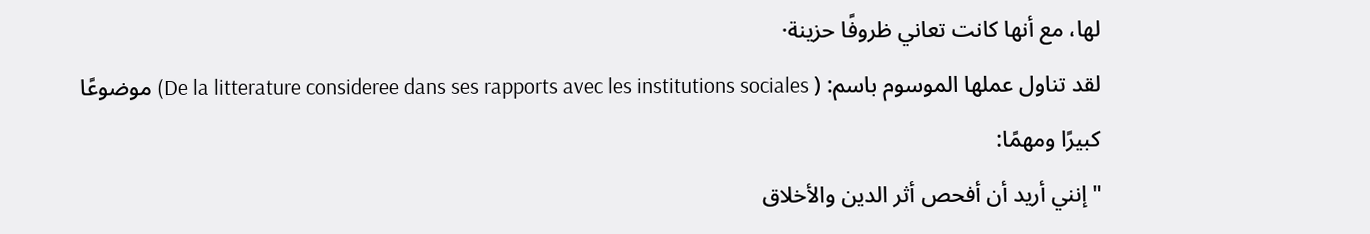لها، مع أنها كانت تعاني ظروفًا حزينة·
لقد تناول عملها الموسوم باسم: ( De la litterature consideree dans ses rapports avec les institutions sociales) موضوعًا كبيرًا ومهمًا:
"إنني أريد أن أفحص أثر الدين والأخلاق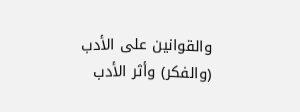والقوانين على الأدب (والفكر) وأثر الأدب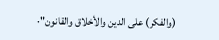(والفكر) على الدين والأخلاق والقانون"·